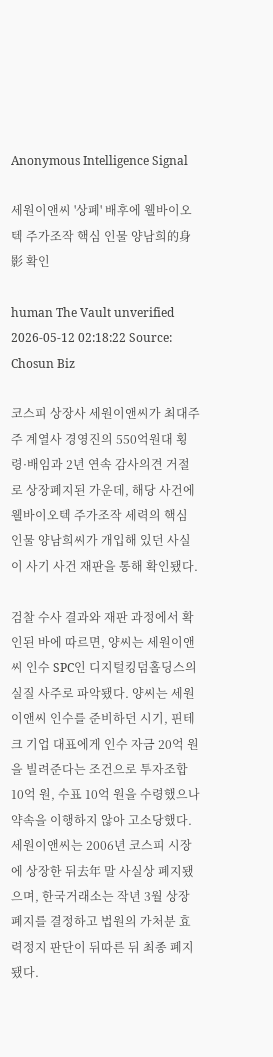Anonymous Intelligence Signal

세원이앤씨 '상폐' 배후에 웰바이오텍 주가조작 핵심 인물 양남희的身影 확인

human The Vault unverified 2026-05-12 02:18:22 Source: Chosun Biz

코스피 상장사 세원이앤씨가 최대주주 계열사 경영진의 550억원대 횡령·배임과 2년 연속 감사의견 거절로 상장폐지된 가운데, 해당 사건에 웰바이오텍 주가조작 세력의 핵심 인물 양남희씨가 개입해 있던 사실이 사기 사건 재판을 통해 확인됐다.

검찰 수사 결과와 재판 과정에서 확인된 바에 따르면, 양씨는 세원이앤씨 인수 SPC인 디지털킹덤홀딩스의 실질 사주로 파악됐다. 양씨는 세원이앤씨 인수를 준비하던 시기, 핀테크 기업 대표에게 인수 자금 20억 원을 빌려준다는 조건으로 투자조합 10억 원, 수표 10억 원을 수령했으나 약속을 이행하지 않아 고소당했다. 세원이앤씨는 2006년 코스피 시장에 상장한 뒤去年 말 사실상 폐지됐으며, 한국거래소는 작년 3월 상장폐지를 결정하고 법원의 가처분 효력정지 판단이 뒤따른 뒤 최종 폐지됐다.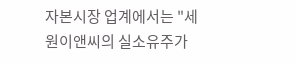자본시장 업계에서는 "세원이앤씨의 실소유주가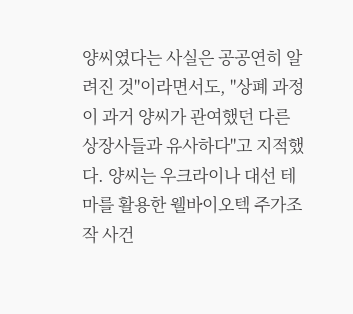양씨였다는 사실은 공공연히 알려진 것"이라면서도, "상폐 과정이 과거 양씨가 관여했던 다른 상장사들과 유사하다"고 지적했다. 양씨는 우크라이나 대선 테마를 활용한 웰바이오텍 주가조작 사건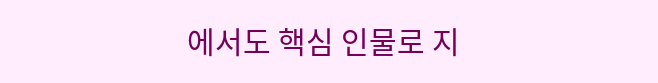에서도 핵심 인물로 지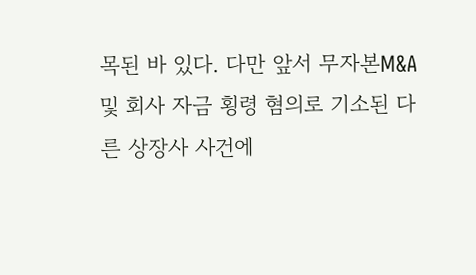목된 바 있다. 다만 앞서 무자본M&A 및 회사 자금 횡령 혐의로 기소된 다른 상장사 사건에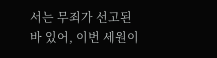서는 무죄가 선고된 바 있어, 이번 세원이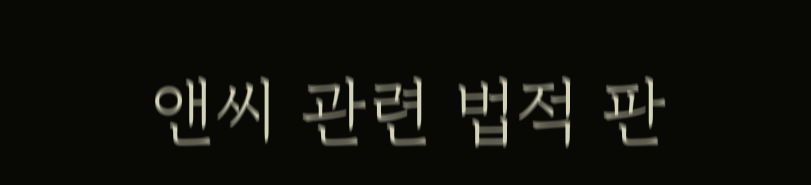앤씨 관련 법적 판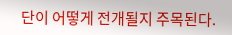단이 어떻게 전개될지 주목된다.